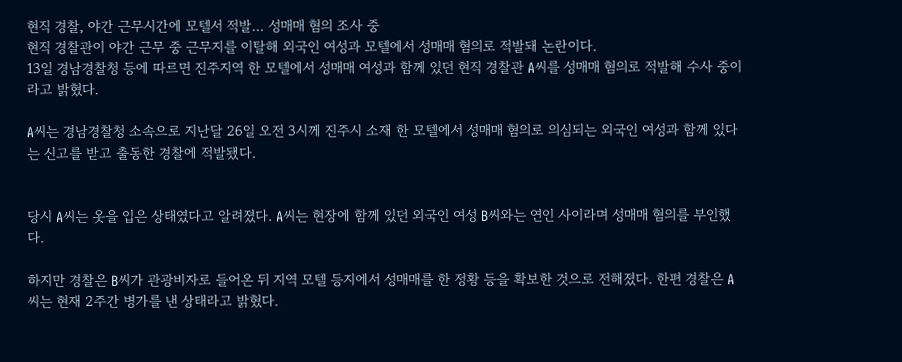현직 경찰, 야간 근무시간에 모텔서 적발… 성매매 혐의 조사 중
현직 경찰관이 야간 근무 중 근무지를 이탈해 외국인 여성과 모텔에서 성매매 혐의로 적발돼 논란이다.
13일 경남경찰청 등에 따르면 진주지역 한 모텔에서 성매매 여성과 함께 있던 현직 경찰관 A씨를 성매매 혐의로 적발해 수사 중이라고 밝혔다.

A씨는 경남경찰청 소속으로 지난달 26일 오전 3시께 진주시 소재 한 모텔에서 성매매 혐의로 의심되는 외국인 여성과 함께 있다는 신고를 받고 출동한 경찰에 적발됐다.


당시 A씨는 옷을 입은 상태였다고 알려졌다. A씨는 현장에 함께 있던 외국인 여성 B씨와는 연인 사이라며 성매매 혐의를 부인했다.

하지만 경찰은 B씨가 관광비자로 들어온 뒤 지역 모텔 등지에서 성매매를 한 정황 등을 확보한 것으로 전해졌다. 한편 경찰은 A씨는 현재 2주간 병가를 낸 상태라고 밝혔다.